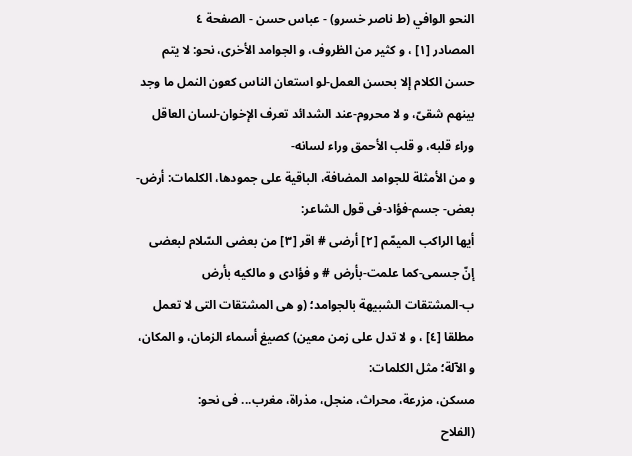النحو الوافي (ط ناصر خسرو) - عباس حسن - الصفحة ٤
المصادر [١] ، و كثير من الظروف، و الجوامد الأخرى، نحو: لا يتم حسن الكلام إلا بحسن العمل-لو استعان الناس كعون النمل ما وجد بينهم شقىّ، و لا محروم-عند الشدائد تعرف الإخوان-لسان العاقل وراء قلبه، و قلب الأحمق وراء لسانه-
و من الأمثلة للجوامد المضافة، الباقية على جمودها، الكلمات: أرض-بعض- جسم-فؤاد-فى قول الشاعر:
أيها الراكب الميمّم [٢] أرضى # اقر [٣] من بعضى السّلام لبعضى
إنّ جسمى-كما علمت-بأرض # و فؤادى و مالكيه بأرض
ب-المشتقات الشبيهة بالجوامد؛ (و هى المشتقات التى لا تعمل مطلقا [٤] ، و لا تدل على زمن معين) كصيغ أسماء الزمان، و المكان، و الآلة؛ مثل الكلمات:
مسكن، مزرعة، محراث، منجل، مذراة، مغرب... فى نحو:
(الفلاح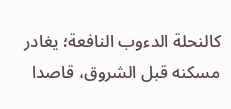كالنحلة الدءوب النافعة؛ يغادر مسكنه قبل الشروق، قاصدا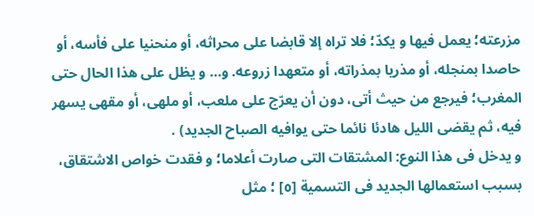مزرعته؛ يعمل فيها و يكدّ؛ فلا تراه إلا قابضا على محراثه، أو منحنيا على فأسه، أو حاصدا بمنجله، أو مذريا بمذراته، أو متعهدا زروعه. و... و يظل على هذا الحال حتى المغرب؛ فيرجع من حيث أتى، دون أن يعرّج على ملعب، أو ملهى، أو مقهى يسهر فيه، ثم يقضى الليل هادئا نائما حتى يوافيه الصباح الجديد) .
و يدخل فى هذا النوع: المشتقات التى صارت أعلاما؛ و فقدت خواص الاشتقاق، بسبب استعمالها الجديد فى التسمية [٥] ؛ مثل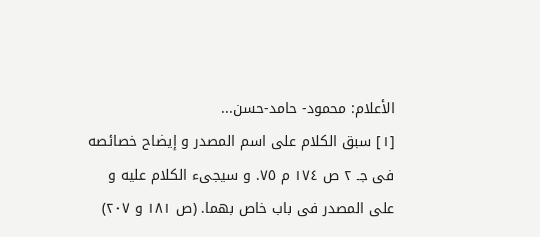الأعلام: محمود- حامد-حسن...
[١] سبق الكلام على اسم المصدر و إيضاح خصائصه فى جـ ٢ ص ١٧٤ م ٧٥. و سيجىء الكلام عليه و على المصدر فى باب خاص بهما. (ص ١٨١ و ٢٠٧)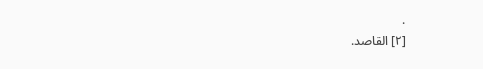.
[٢] القاصد.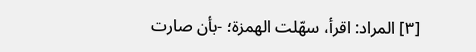[٣] المراد: اقرأ، سهّلت الهمزة؛ -بأن صارت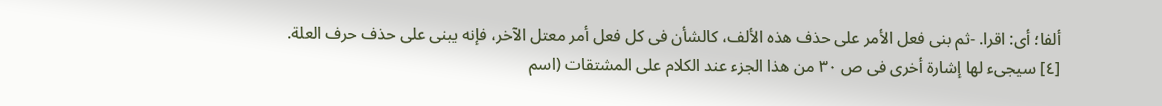ألفا؛ أى: اقرا. -ثم بنى فعل الأمر على حذف هذه الألف، كالشأن فى كل فعل أمر معتل الآخر، فإنه يبنى على حذف حرف العلة.
[٤] سيجىء لها إشارة أخرى فى ص ٣٠ من هذا الجزء عند الكلام على المشتقات (اسم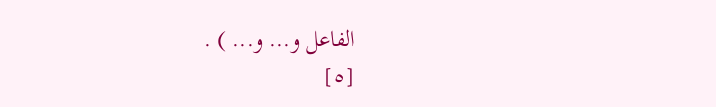الفاعل و... و... ) .
[٥]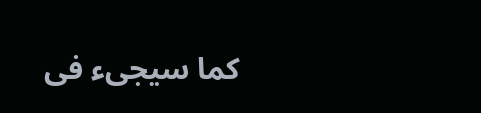كما سيجىء فى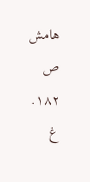هامش ص ١٨٢.
غ